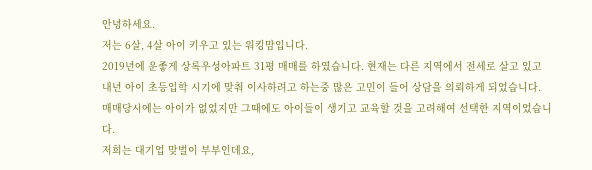안녕하세요.
저는 6살, 4살 아이 키우고 있는 워킹맘입니다.
2019년에 운좋게 상록우성아파트 31평 매매를 하였습니다. 현재는 다른 지역에서 전세로 살고 있고 내년 아이 초등입학 시기에 맞춰 이사하려고 하는중 많은 고민이 들어 상담을 의뢰하게 되었습니다.
매매당시에는 아이가 없었지만 그때에도 아이들이 생기고 교육할 것을 고려해여 선택한 지역이었습니다.
저희는 대기업 맞벌이 부부인데요,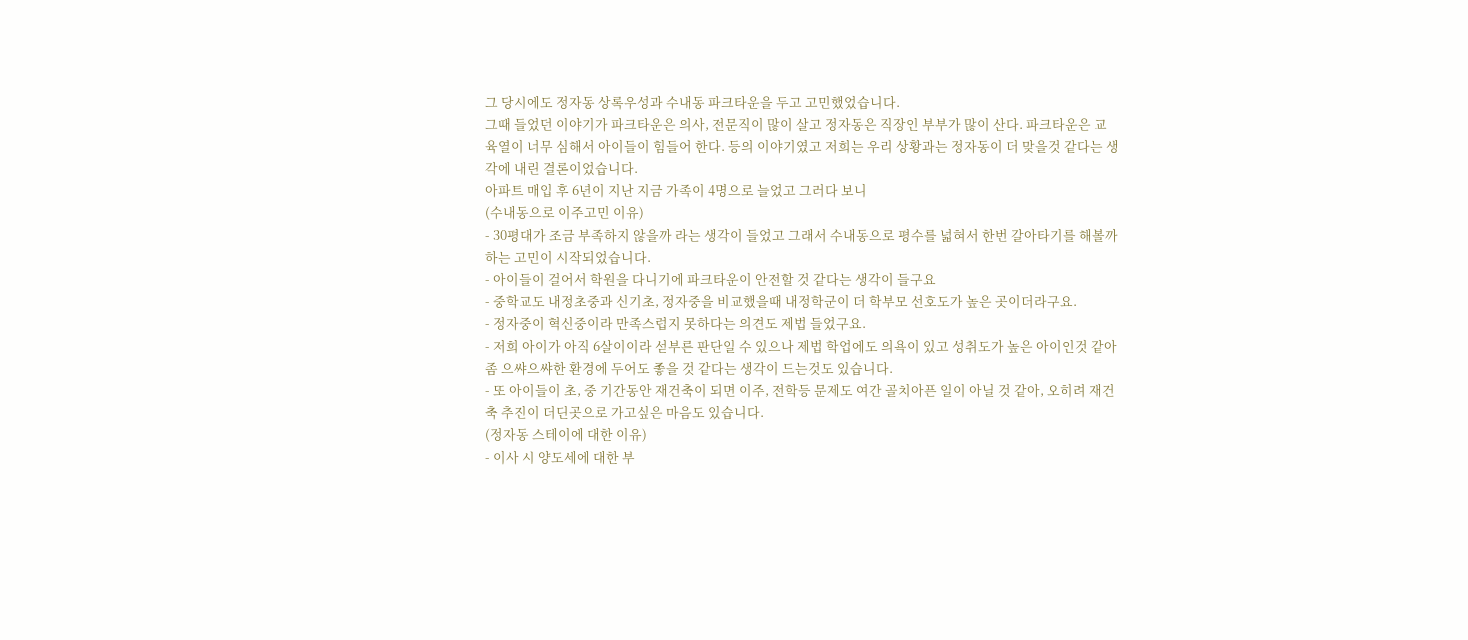그 당시에도 정자동 상록우성과 수내동 파크타운을 두고 고민했었습니다.
그때 들었던 이야기가 파크타운은 의사, 전문직이 많이 살고 정자동은 직장인 부부가 많이 산다. 파크타운은 교육열이 너무 심해서 아이들이 힘들어 한다. 등의 이야기였고 저희는 우리 상황과는 정자동이 더 맞을것 같다는 생각에 내린 결론이었습니다.
아파트 매입 후 6년이 지난 지금 가족이 4명으로 늘었고 그러다 보니
(수내동으로 이주고민 이유)
- 30평대가 조금 부족하지 않을까 라는 생각이 들었고 그래서 수내동으로 평수를 넓혀서 한번 갈아타기를 해볼까 하는 고민이 시작되었습니다.
- 아이들이 걸어서 학원을 다니기에 파크타운이 안전할 것 같다는 생각이 들구요
- 중학교도 내정초중과 신기초, 정자중을 비교했을때 내정학군이 더 학부모 선호도가 높은 곳이더라구요.
- 정자중이 혁신중이라 만족스럽지 못하다는 의견도 제법 들었구요.
- 저희 아이가 아직 6살이이라 섣부른 판단일 수 있으나 제법 학업에도 의욕이 있고 성취도가 높은 아이인것 같아 좀 으쌰으쌰한 환경에 두어도 좋을 것 같다는 생각이 드는것도 있습니다.
- 또 아이들이 초, 중 기간동안 재건축이 되면 이주, 전학등 문제도 여간 골치아픈 일이 아닐 것 같아, 오히려 재건축 추진이 더딘곳으로 가고싶은 마음도 있습니다.
(정자동 스테이에 대한 이유)
- 이사 시 양도세에 대한 부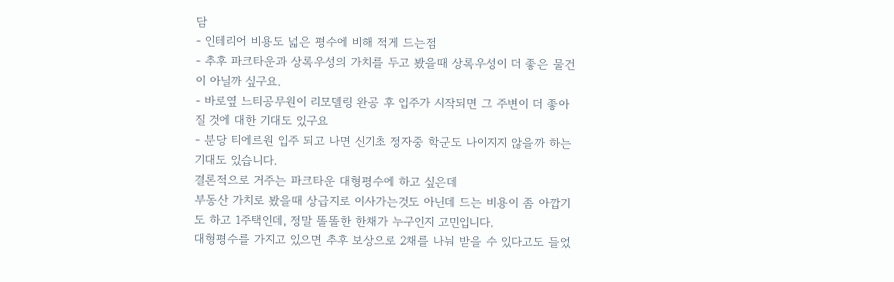담
- 인테리어 비용도 넓은 평수에 비해 적게 드는점
- 추후 파크타운과 상록우성의 가치를 두고 봤을때 상록우성이 더 좋은 물건이 아닐까 싶구요.
- 바로옆 느티공무원이 리모델링 완공 후 입주가 시작되면 그 주변이 더 좋아질 것에 대한 기대도 있구요
- 분당 티에르원 입주 되고 나면 신기초 정자중 학군도 나이지지 않을까 하는 기대도 있습니다.
결론적으로 거주는 파크타운 대형평수에 하고 싶은데
부동산 가치로 봤을때 상급지로 이사가는것도 아닌데 드는 비용이 좀 아깝기도 하고 1주택인데, 정말 똘똘한 한채가 누구인지 고민입니다.
대형평수를 가지고 있으면 추후 보상으로 2채를 나눠 받을 수 있다고도 들었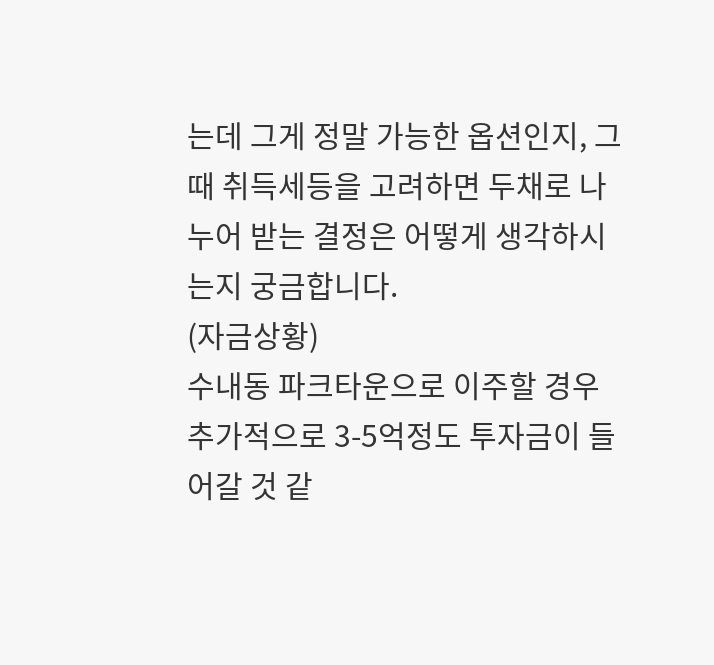는데 그게 정말 가능한 옵션인지, 그때 취득세등을 고려하면 두채로 나누어 받는 결정은 어떻게 생각하시는지 궁금합니다.
(자금상황)
수내동 파크타운으로 이주할 경우 추가적으로 3-5억정도 투자금이 들어갈 것 같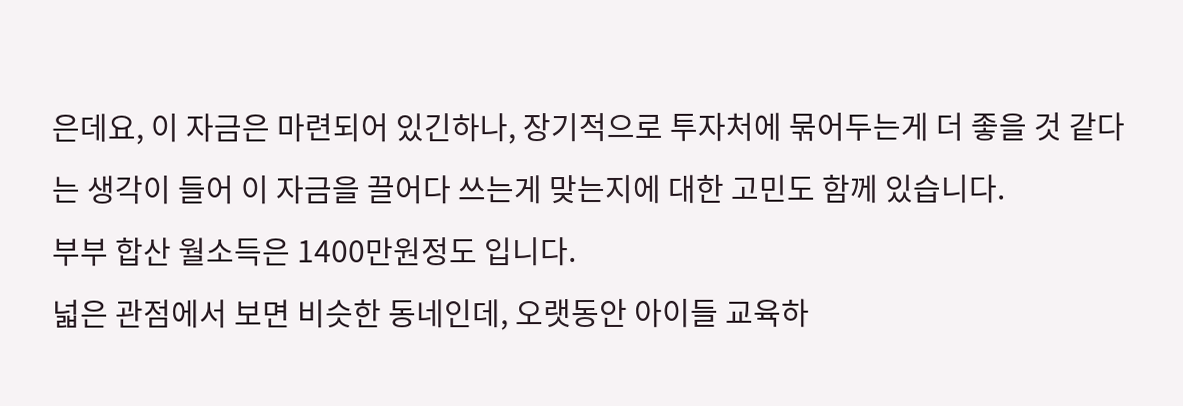은데요, 이 자금은 마련되어 있긴하나, 장기적으로 투자처에 묶어두는게 더 좋을 것 같다는 생각이 들어 이 자금을 끌어다 쓰는게 맞는지에 대한 고민도 함께 있습니다.
부부 합산 월소득은 1400만원정도 입니다.
넓은 관점에서 보면 비슷한 동네인데, 오랫동안 아이들 교육하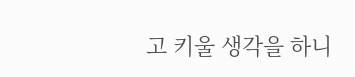고 키울 생각을 하니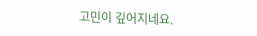고민이 깊어지네요.